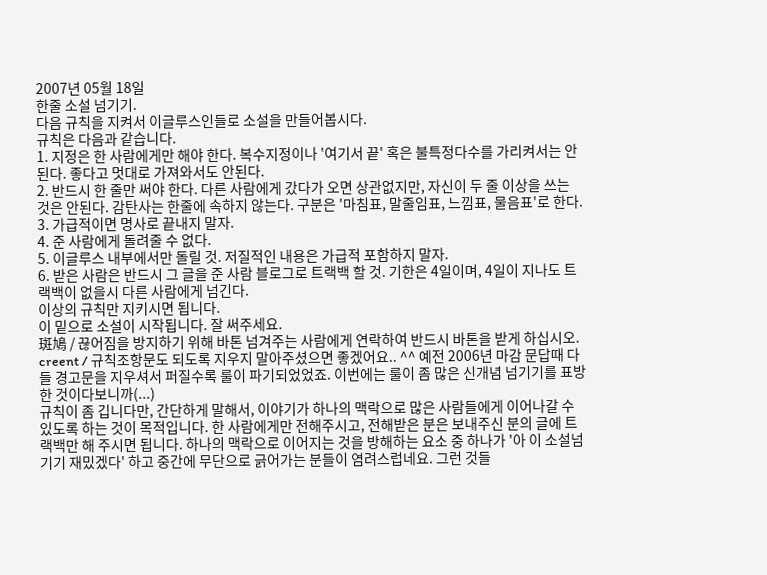2007년 05월 18일
한줄 소설 넘기기.
다음 규칙을 지켜서 이글루스인들로 소설을 만들어봅시다.
규칙은 다음과 같습니다.
1. 지정은 한 사람에게만 해야 한다. 복수지정이나 '여기서 끝' 혹은 불특정다수를 가리켜서는 안된다. 좋다고 멋대로 가져와서도 안된다.
2. 반드시 한 줄만 써야 한다. 다른 사람에게 갔다가 오면 상관없지만, 자신이 두 줄 이상을 쓰는 것은 안된다. 감탄사는 한줄에 속하지 않는다. 구분은 '마침표, 말줄임표, 느낌표, 물음표'로 한다.
3. 가급적이면 명사로 끝내지 말자.
4. 준 사람에게 돌려줄 수 없다.
5. 이글루스 내부에서만 돌릴 것. 저질적인 내용은 가급적 포함하지 말자.
6. 받은 사람은 반드시 그 글을 준 사람 블로그로 트랙백 할 것. 기한은 4일이며, 4일이 지나도 트랙백이 없을시 다른 사람에게 넘긴다.
이상의 규칙만 지키시면 됩니다.
이 밑으로 소설이 시작됩니다. 잘 써주세요.
斑鳩 / 끊어짐을 방지하기 위해 바톤 넘겨주는 사람에게 연락하여 반드시 바톤을 받게 하십시오.
creent / 규칙조항문도 되도록 지우지 말아주셨으면 좋겠어요.. ^^ 예전 2006년 마감 문답때 다들 경고문을 지우셔서 퍼질수록 룰이 파기되었었죠. 이번에는 룰이 좀 많은 신개념 넘기기를 표방한 것이다보니까(...)
규칙이 좀 깁니다만, 간단하게 말해서, 이야기가 하나의 맥락으로 많은 사람들에게 이어나갈 수 있도록 하는 것이 목적입니다. 한 사람에게만 전해주시고, 전해받은 분은 보내주신 분의 글에 트랙백만 해 주시면 됩니다. 하나의 맥락으로 이어지는 것을 방해하는 요소 중 하나가 '아 이 소설넘기기 재밌겠다' 하고 중간에 무단으로 긁어가는 분들이 염려스럽네요. 그런 것들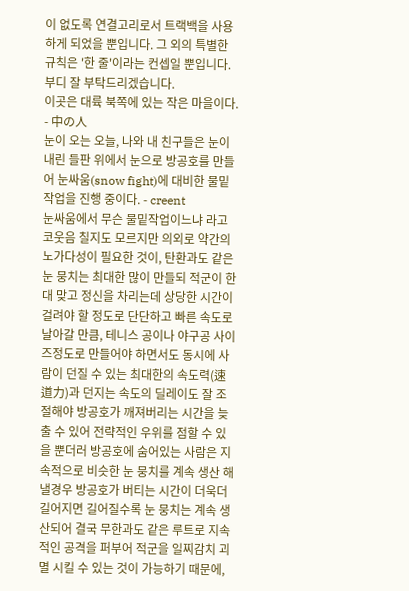이 없도록 연결고리로서 트랙백을 사용하게 되었을 뿐입니다. 그 외의 특별한 규칙은 '한 줄'이라는 컨셉일 뿐입니다. 부디 잘 부탁드리겠습니다.
이곳은 대륙 북쪽에 있는 작은 마을이다. - 中の人
눈이 오는 오늘, 나와 내 친구들은 눈이 내린 들판 위에서 눈으로 방공호를 만들어 눈싸움(snow fight)에 대비한 물밑작업을 진행 중이다. - creent
눈싸움에서 무슨 물밑작업이느냐 라고 코웃음 칠지도 모르지만 의외로 약간의 노가다성이 필요한 것이, 탄환과도 같은 눈 뭉치는 최대한 많이 만들되 적군이 한대 맞고 정신을 차리는데 상당한 시간이 걸려야 할 정도로 단단하고 빠른 속도로 날아갈 만큼, 테니스 공이나 야구공 사이즈정도로 만들어야 하면서도 동시에 사람이 던질 수 있는 최대한의 속도력(速道力)과 던지는 속도의 딜레이도 잘 조절해야 방공호가 깨져버리는 시간을 늦출 수 있어 전략적인 우위를 점할 수 있을 뿐더러 방공호에 숨어있는 사람은 지속적으로 비슷한 눈 뭉치를 계속 생산 해 낼경우 방공호가 버티는 시간이 더욱더 길어지면 길어질수록 눈 뭉치는 계속 생산되어 결국 무한과도 같은 루트로 지속적인 공격을 퍼부어 적군을 일찌감치 괴멸 시킬 수 있는 것이 가능하기 때문에,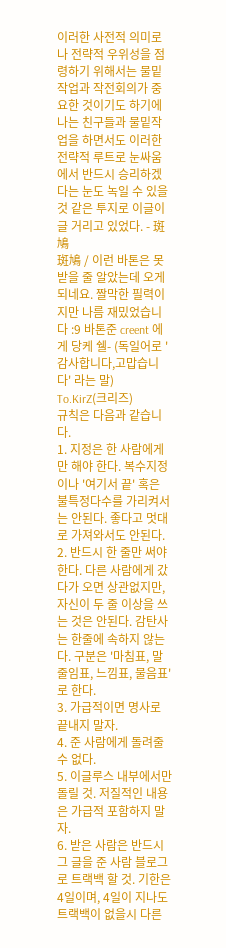이러한 사전적 의미로나 전략적 우위성을 점령하기 위해서는 물밑 작업과 작전회의가 중요한 것이기도 하기에 나는 친구들과 물밑작업을 하면서도 이러한 전략적 루트로 눈싸움에서 반드시 승리하겠다는 눈도 녹일 수 있을 것 같은 투지로 이글이글 거리고 있었다. - 斑鳩
斑鳩 / 이런 바톤은 못받을 줄 알았는데 오게 되네요. 짤막한 필력이지만 나름 재밌었습니다 :9 바톤준 creent 에게 당케 쉘- (독일어로 '감사합니다,고맙습니다' 라는 말)
To.KirZ(크리즈)
규칙은 다음과 같습니다.
1. 지정은 한 사람에게만 해야 한다. 복수지정이나 '여기서 끝' 혹은 불특정다수를 가리켜서는 안된다. 좋다고 멋대로 가져와서도 안된다.
2. 반드시 한 줄만 써야 한다. 다른 사람에게 갔다가 오면 상관없지만, 자신이 두 줄 이상을 쓰는 것은 안된다. 감탄사는 한줄에 속하지 않는다. 구분은 '마침표, 말줄임표, 느낌표, 물음표'로 한다.
3. 가급적이면 명사로 끝내지 말자.
4. 준 사람에게 돌려줄 수 없다.
5. 이글루스 내부에서만 돌릴 것. 저질적인 내용은 가급적 포함하지 말자.
6. 받은 사람은 반드시 그 글을 준 사람 블로그로 트랙백 할 것. 기한은 4일이며, 4일이 지나도 트랙백이 없을시 다른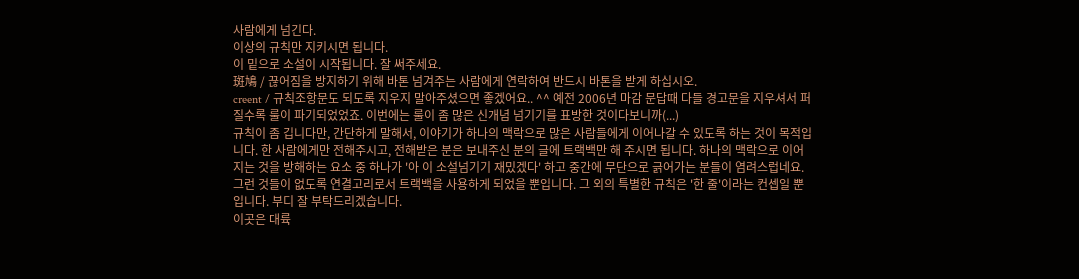사람에게 넘긴다.
이상의 규칙만 지키시면 됩니다.
이 밑으로 소설이 시작됩니다. 잘 써주세요.
斑鳩 / 끊어짐을 방지하기 위해 바톤 넘겨주는 사람에게 연락하여 반드시 바톤을 받게 하십시오.
creent / 규칙조항문도 되도록 지우지 말아주셨으면 좋겠어요.. ^^ 예전 2006년 마감 문답때 다들 경고문을 지우셔서 퍼질수록 룰이 파기되었었죠. 이번에는 룰이 좀 많은 신개념 넘기기를 표방한 것이다보니까(...)
규칙이 좀 깁니다만, 간단하게 말해서, 이야기가 하나의 맥락으로 많은 사람들에게 이어나갈 수 있도록 하는 것이 목적입니다. 한 사람에게만 전해주시고, 전해받은 분은 보내주신 분의 글에 트랙백만 해 주시면 됩니다. 하나의 맥락으로 이어지는 것을 방해하는 요소 중 하나가 '아 이 소설넘기기 재밌겠다' 하고 중간에 무단으로 긁어가는 분들이 염려스럽네요. 그런 것들이 없도록 연결고리로서 트랙백을 사용하게 되었을 뿐입니다. 그 외의 특별한 규칙은 '한 줄'이라는 컨셉일 뿐입니다. 부디 잘 부탁드리겠습니다.
이곳은 대륙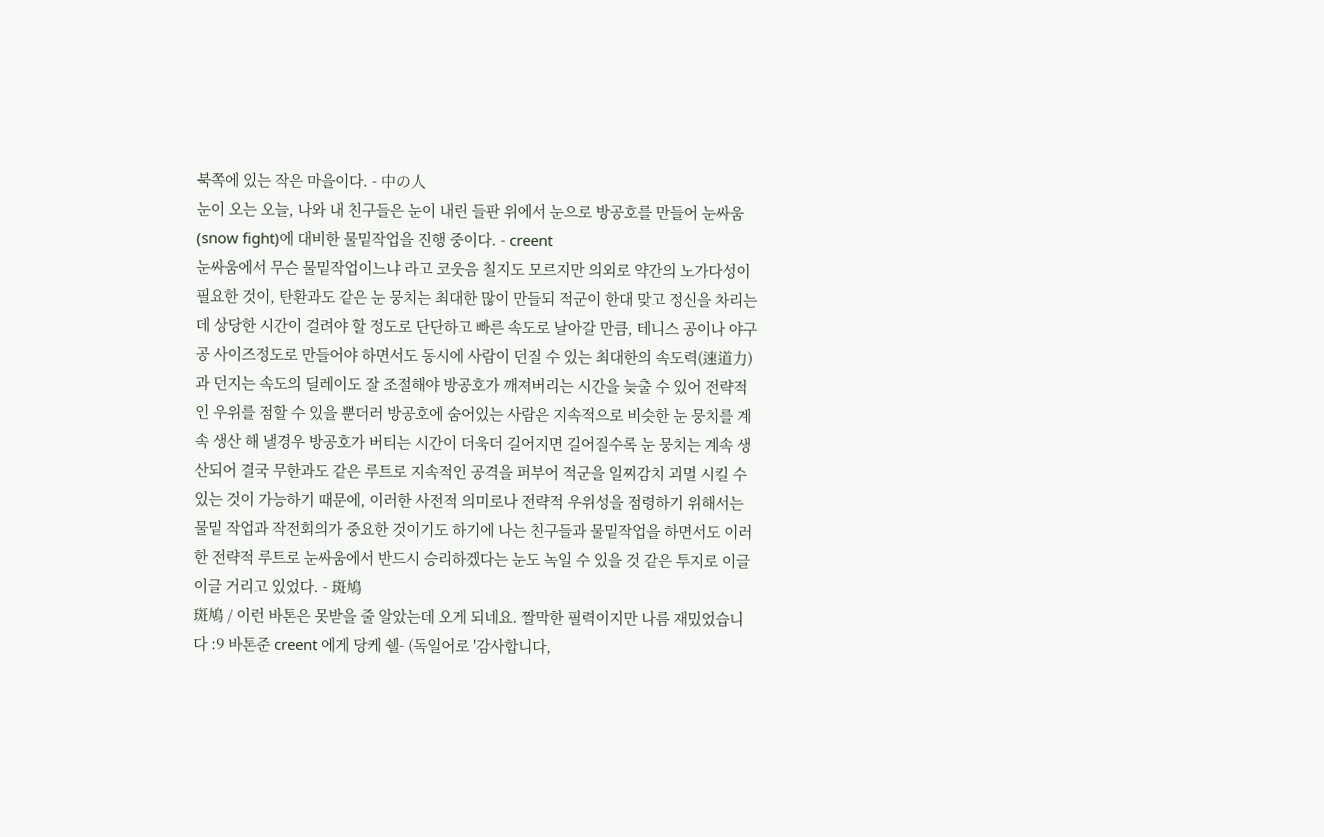북쪽에 있는 작은 마을이다. - 中の人
눈이 오는 오늘, 나와 내 친구들은 눈이 내린 들판 위에서 눈으로 방공호를 만들어 눈싸움(snow fight)에 대비한 물밑작업을 진행 중이다. - creent
눈싸움에서 무슨 물밑작업이느냐 라고 코웃음 칠지도 모르지만 의외로 약간의 노가다성이 필요한 것이, 탄환과도 같은 눈 뭉치는 최대한 많이 만들되 적군이 한대 맞고 정신을 차리는데 상당한 시간이 걸려야 할 정도로 단단하고 빠른 속도로 날아갈 만큼, 테니스 공이나 야구공 사이즈정도로 만들어야 하면서도 동시에 사람이 던질 수 있는 최대한의 속도력(速道力)과 던지는 속도의 딜레이도 잘 조절해야 방공호가 깨져버리는 시간을 늦출 수 있어 전략적인 우위를 점할 수 있을 뿐더러 방공호에 숨어있는 사람은 지속적으로 비슷한 눈 뭉치를 계속 생산 해 낼경우 방공호가 버티는 시간이 더욱더 길어지면 길어질수록 눈 뭉치는 계속 생산되어 결국 무한과도 같은 루트로 지속적인 공격을 퍼부어 적군을 일찌감치 괴멸 시킬 수 있는 것이 가능하기 때문에, 이러한 사전적 의미로나 전략적 우위성을 점령하기 위해서는 물밑 작업과 작전회의가 중요한 것이기도 하기에 나는 친구들과 물밑작업을 하면서도 이러한 전략적 루트로 눈싸움에서 반드시 승리하겠다는 눈도 녹일 수 있을 것 같은 투지로 이글이글 거리고 있었다. - 斑鳩
斑鳩 / 이런 바톤은 못받을 줄 알았는데 오게 되네요. 짤막한 필력이지만 나름 재밌었습니다 :9 바톤준 creent 에게 당케 쉘- (독일어로 '감사합니다,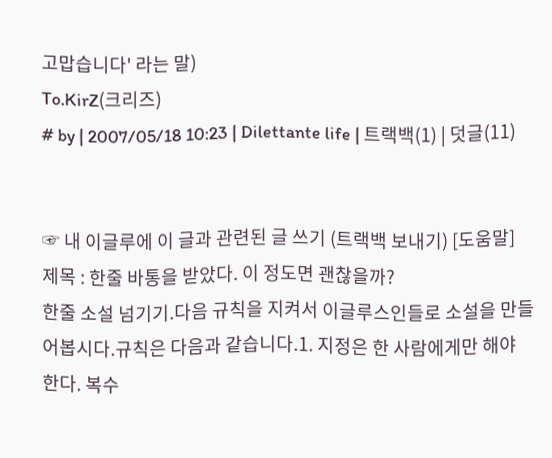고맙습니다' 라는 말)
To.KirZ(크리즈)
# by | 2007/05/18 10:23 | Dilettante life | 트랙백(1) | 덧글(11)


☞ 내 이글루에 이 글과 관련된 글 쓰기 (트랙백 보내기) [도움말]
제목 : 한줄 바통을 받았다. 이 정도면 괜찮을까?
한줄 소설 넘기기.다음 규칙을 지켜서 이글루스인들로 소설을 만들어봅시다.규칙은 다음과 같습니다.1. 지정은 한 사람에게만 해야 한다. 복수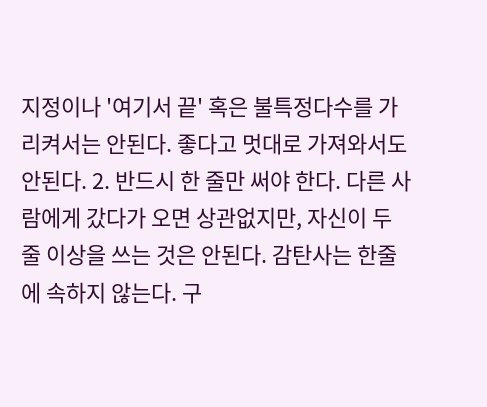지정이나 '여기서 끝' 혹은 불특정다수를 가리켜서는 안된다. 좋다고 멋대로 가져와서도 안된다. 2. 반드시 한 줄만 써야 한다. 다른 사람에게 갔다가 오면 상관없지만, 자신이 두 줄 이상을 쓰는 것은 안된다. 감탄사는 한줄에 속하지 않는다. 구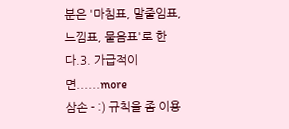분은 '마침표, 말줄임표, 느낌표, 물음표'로 한다.3. 가급적이면......more
삼손 - :) 규칙을 좀 이용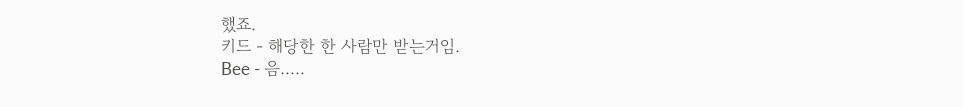했죠.
키드 - 해당한 한 사람만 받는거임.
Bee - 음.....